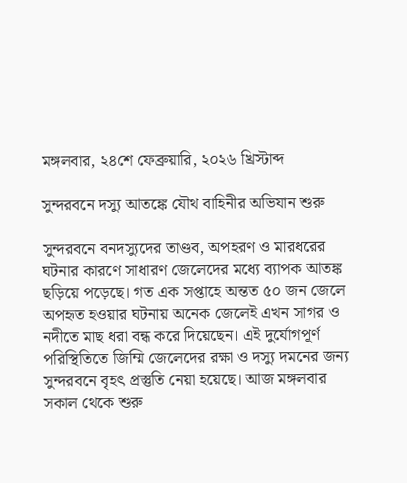মঙ্গলবার, ২৪শে ফেব্রুয়ারি, ২০২৬ খ্রিস্টাব্দ

সুন্দরবনে দস্যু আতঙ্কে যৌথ বাহিনীর অভিযান শুরু

সুন্দরবনে বনদস্যুদের তাণ্ডব, অপহরণ ও মারধরের ঘটনার কারণে সাধারণ জেলেদের মধ্যে ব্যাপক আতঙ্ক ছড়িয়ে পড়েছে। গত এক সপ্তাহে অন্তত ৫০ জন জেলে অপহৃত হওয়ার ঘটনায় অনেক জেলেই এখন সাগর ও নদীতে মাছ ধরা বন্ধ করে দিয়েছেন। এই দুর্যোগপূর্ণ পরিস্থিতিতে জিম্মি জেলেদের রক্ষা ও দস্যু দমনের জন্য সুন্দরবনে বৃহৎ প্রস্তুতি নেয়া হয়েছে। আজ মঙ্গলবার সকাল থেকে শুরু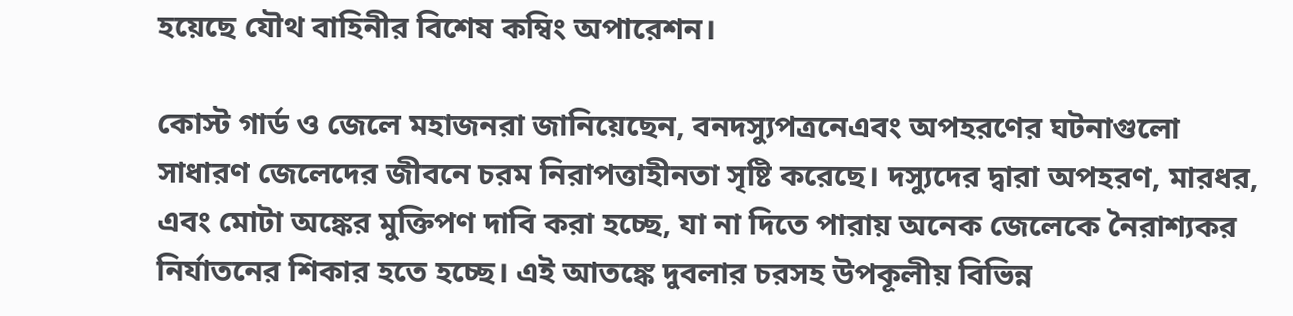হয়েছে যৌথ বাহিনীর বিশেষ কম্বিং অপারেশন।

কোস্ট গার্ড ও জেলে মহাজনরা জানিয়েছেন, বনদস্যুপত্রনেএবং অপহরণের ঘটনাগুলো সাধারণ জেলেদের জীবনে চরম নিরাপত্তাহীনতা সৃষ্টি করেছে। দস্যুদের দ্বারা অপহরণ, মারধর, এবং মোটা অঙ্কের মুক্তিপণ দাবি করা হচ্ছে, যা না দিতে পারায় অনেক জেলেকে নৈরাশ্যকর নির্যাতনের শিকার হতে হচ্ছে। এই আতঙ্কে দুবলার চরসহ উপকূলীয় বিভিন্ন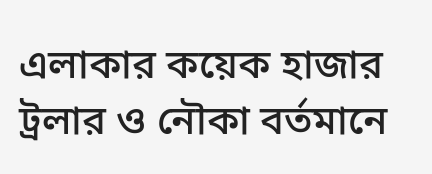এলাকার কয়েক হাজার ট্রলার ও নৌকা বর্তমানে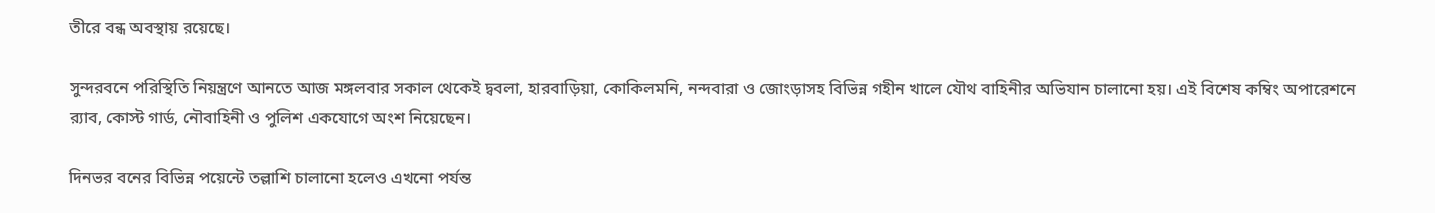তীরে বন্ধ অবস্থায় রয়েছে।

সুন্দরবনে পরিস্থিতি নিয়ন্ত্রণে আনতে আজ মঙ্গলবার সকাল থেকেই দ্ববলা, হারবাড়িয়া, কোকিলমনি, নন্দবারা ও জোংড়াসহ বিভিন্ন গহীন খালে যৌথ বাহিনীর অভিযান চালানো হয়। এই বিশেষ কম্বিং অপারেশনে র‌্যাব, কোস্ট গার্ড, নৌবাহিনী ও পুলিশ একযোগে অংশ নিয়েছেন।

দিনভর বনের বিভিন্ন পয়েন্টে তল্লাশি চালানো হলেও এখনো পর্যন্ত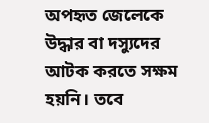অপহৃত জেলেকে উদ্ধার বা দস্যুদের আটক করতে সক্ষম হয়নি। তবে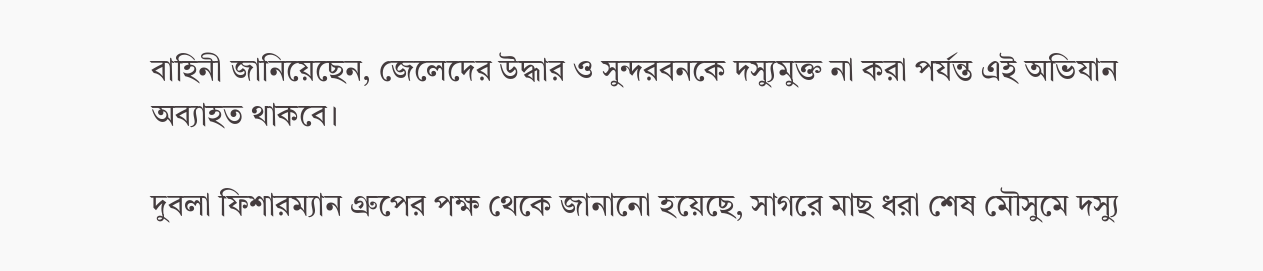বাহিনী জানিয়েছেন, জেলেদের উদ্ধার ও সুন্দরবনকে দস্যুমুক্ত না করা পর্যন্ত এই অভিযান অব্যাহত থাকবে।

দুবলা ফিশারম্যান গ্রুপের পক্ষ থেকে জানানো হয়েছে, সাগরে মাছ ধরা শেষ মৌসুমে দস্যু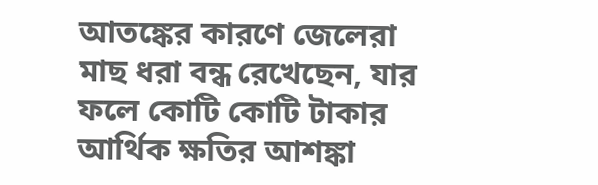আতঙ্কের কারণে জেলেরা মাছ ধরা বন্ধ রেখেছেন, যার ফলে কোটি কোটি টাকার আর্থিক ক্ষতির আশঙ্কা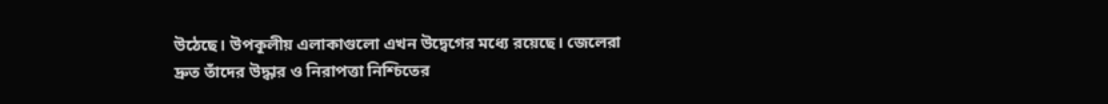উঠেছে। উপকূলীয় এলাকাগুলো এখন উদ্বেগের মধ্যে রয়েছে। জেলেরা দ্রুত তাঁদের উদ্ধার ও নিরাপত্তা নিশ্চিতের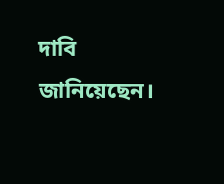দাবি জানিয়েছেন।